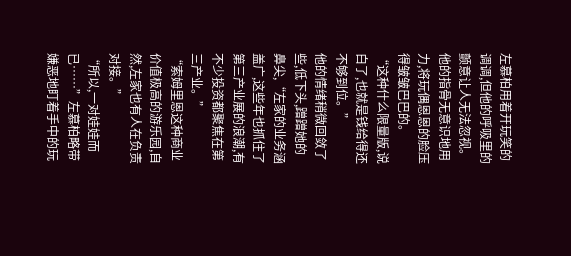左慕柏用着开玩笑的调调,但他的呼吸里的颤意让人无法忽视。
他的指骨无意识地用力,将玩偶恩恩的脸压得皱皱巴巴的。
“这种什么限量版,说白了,也就是钱给得还不够到位。”
他的情绪稍微回敛了些,低下头,蹭蹭她的鼻尖,“左家的业务涵盖广,这些年也抓住了第三产业展的浪潮,有不少投资都聚焦在第三产业。”
“索姆里恩这种商业价值极高的游乐园,自然,左家也有人在负责对接。”
“所以,一对娃娃而已……”左慕柏略带嫌恶地盯着手中的玩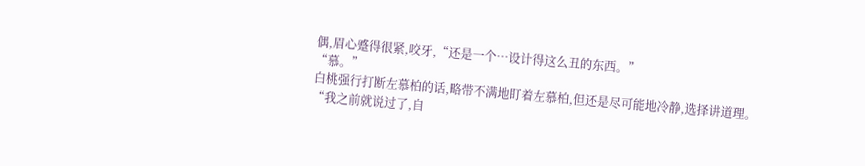偶,眉心蹙得很紧,咬牙,“还是一个…设计得这么丑的东西。”
“慕。”
白桃强行打断左慕柏的话,略带不满地盯着左慕柏,但还是尽可能地冷静,选择讲道理。
“我之前就说过了,自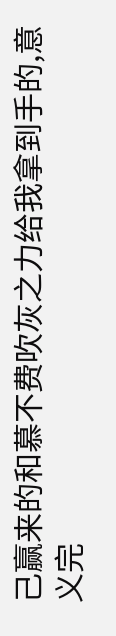己赢来的和慕不费吹灰之力给我拿到手的,意义完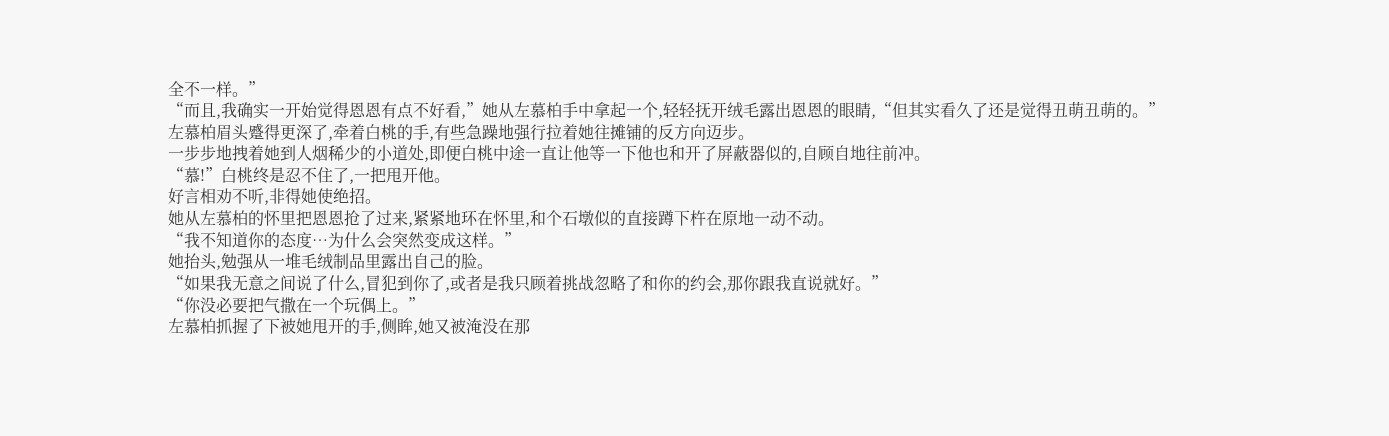全不一样。”
“而且,我确实一开始觉得恩恩有点不好看,”她从左慕柏手中拿起一个,轻轻抚开绒毛露出恩恩的眼睛,“但其实看久了还是觉得丑萌丑萌的。”
左慕柏眉头蹙得更深了,牵着白桃的手,有些急躁地强行拉着她往摊铺的反方向迈步。
一步步地拽着她到人烟稀少的小道处,即便白桃中途一直让他等一下他也和开了屏蔽器似的,自顾自地往前冲。
“慕!”白桃终是忍不住了,一把甩开他。
好言相劝不听,非得她使绝招。
她从左慕柏的怀里把恩恩抢了过来,紧紧地环在怀里,和个石墩似的直接蹲下杵在原地一动不动。
“我不知道你的态度…为什么会突然变成这样。”
她抬头,勉强从一堆毛绒制品里露出自己的脸。
“如果我无意之间说了什么,冒犯到你了,或者是我只顾着挑战忽略了和你的约会,那你跟我直说就好。”
“你没必要把气撒在一个玩偶上。”
左慕柏抓握了下被她甩开的手,侧眸,她又被淹没在那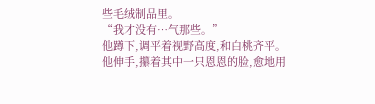些毛绒制品里。
“我才没有…气那些。”
他蹲下,调平着视野高度,和白桃齐平。
他伸手,攥着其中一只恩恩的脸,愈地用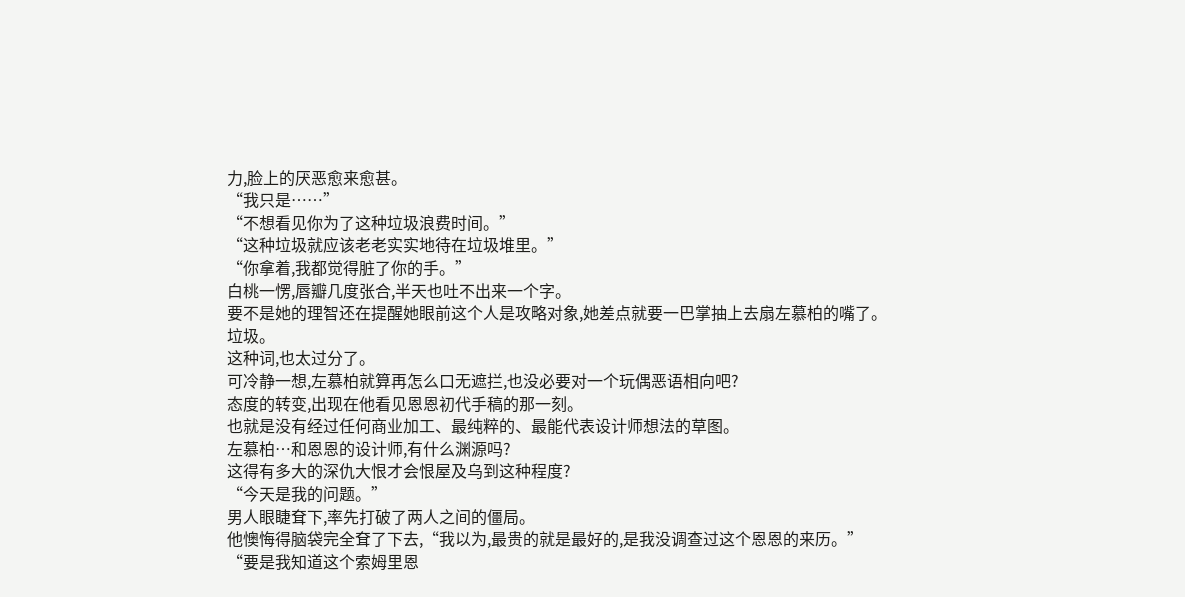力,脸上的厌恶愈来愈甚。
“我只是……”
“不想看见你为了这种垃圾浪费时间。”
“这种垃圾就应该老老实实地待在垃圾堆里。”
“你拿着,我都觉得脏了你的手。”
白桃一愣,唇瓣几度张合,半天也吐不出来一个字。
要不是她的理智还在提醒她眼前这个人是攻略对象,她差点就要一巴掌抽上去扇左慕柏的嘴了。
垃圾。
这种词,也太过分了。
可冷静一想,左慕柏就算再怎么口无遮拦,也没必要对一个玩偶恶语相向吧?
态度的转变,出现在他看见恩恩初代手稿的那一刻。
也就是没有经过任何商业加工、最纯粹的、最能代表设计师想法的草图。
左慕柏…和恩恩的设计师,有什么渊源吗?
这得有多大的深仇大恨才会恨屋及乌到这种程度?
“今天是我的问题。”
男人眼睫耷下,率先打破了两人之间的僵局。
他懊悔得脑袋完全耷了下去,“我以为,最贵的就是最好的,是我没调查过这个恩恩的来历。”
“要是我知道这个索姆里恩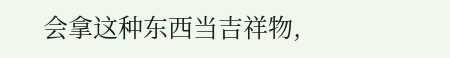会拿这种东西当吉祥物,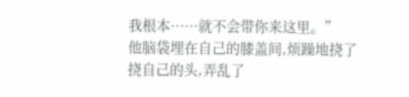我根本……就不会带你来这里。”
他脑袋埋在自己的膝盖间,烦躁地挠了挠自己的头,弄乱了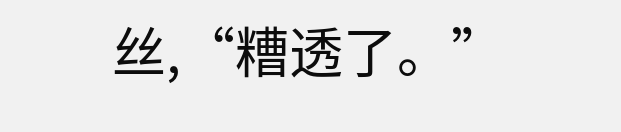丝,“糟透了。”